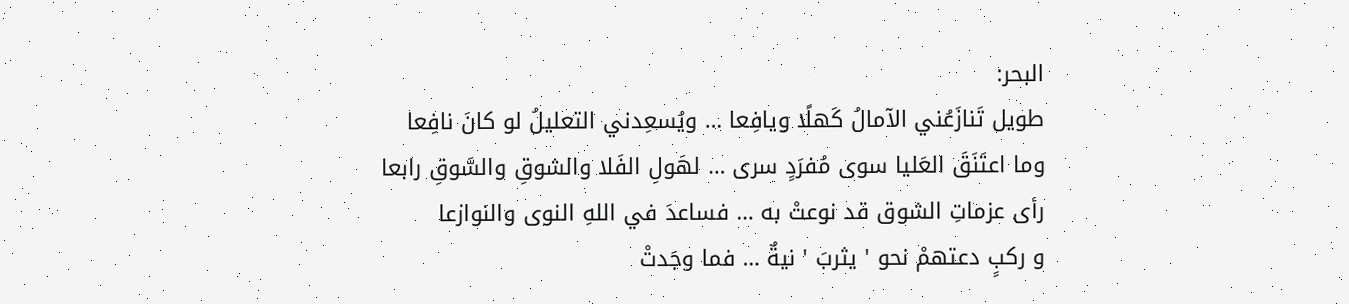البحر:
طويل تَنازَعُني الآمالُ كَهلًا ويافِعا … ويُسعِدني التعليلُ لو كانَ نافِعا
وما اعتَنَقَ العَليا سوى مُفرَدٍ سرى … لهَولِ الفَلا والشوقِ والسَّوقِ رابعا
رأى عزماتِ الشوق قد نوعتْ به … فساعدَ في اللهِ النوى والنوازعا
و ركبٍ دعتهمْ نحو ' يثربَ ' نيةٌ … فما وجَدتْ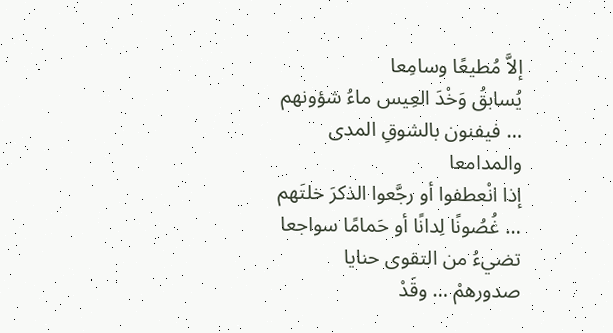إلاَّ مُطيعًا وسامِعا
يُسابقُ وَخْدَ العِيس ماءُ شؤونهم … فيفنون بالشوقِ المدى والمدامعا
إذا انْعطفوا أو رجَّعوا الذكرَ خلتَهم … غُصُونًا لِدانًا أو حَمامًا سواجعا
تضيءُ من التقوى حنايا صدورهمْ … وقَدْ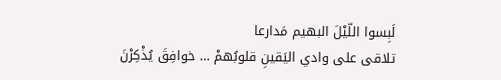لَبِسوا اللّيْلَ البهيم مَدارعا
تلاقى على وادي اليَقينِ قلوبُهمْ … خوافِقَ يُذْكِرْنَ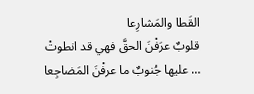القَطا والمَشارِعا
قلوبٌ عرَفْنَ الحقَّ فهي قد انطوتْ … عليها جُنوبٌ ما عرفْنَ المَضاجِعا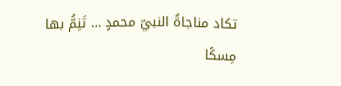تكاد مناجاةُ النبيّ محمدٍ … تَنِمُّ بها مِسكًا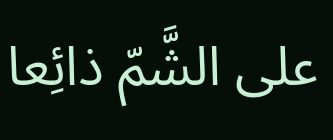على الشَّمّ ذائِعا